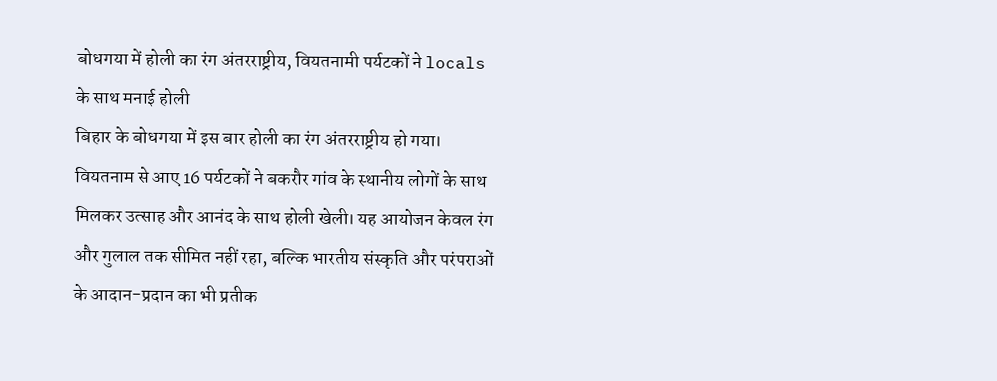बोधगया में होली का रंग अंतरराष्ट्रीय, वियतनामी पर्यटकों ने locals के साथ मनाई होली
बिहार के बोधगया में इस बार होली का रंग अंतरराष्ट्रीय हो गया। वियतनाम से आए 16 पर्यटकों ने बकरौर गांव के स्थानीय लोगों के साथ मिलकर उत्साह और आनंद के साथ होली खेली। यह आयोजन केवल रंग और गुलाल तक सीमित नहीं रहा, बल्कि भारतीय संस्कृति और परंपराओं के आदान-प्रदान का भी प्रतीक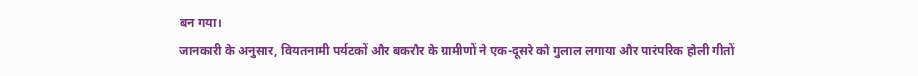बन गया।
जानकारी के अनुसार, वियतनामी पर्यटकों और बकरौर के ग्रामीणों ने एक-दूसरे को गुलाल लगाया और पारंपरिक होली गीतों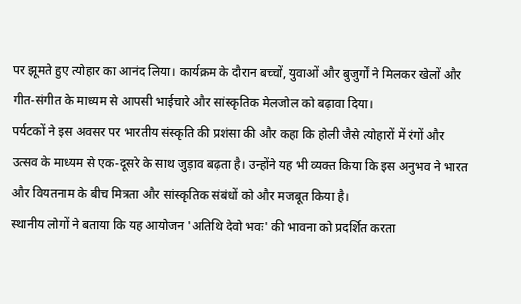पर झूमते हुए त्योहार का आनंद लिया। कार्यक्रम के दौरान बच्चों, युवाओं और बुजुर्गों ने मिलकर खेलों और गीत-संगीत के माध्यम से आपसी भाईचारे और सांस्कृतिक मेलजोल को बढ़ावा दिया।
पर्यटकों ने इस अवसर पर भारतीय संस्कृति की प्रशंसा की और कहा कि होली जैसे त्योहारों में रंगों और उत्सव के माध्यम से एक-दूसरे के साथ जुड़ाव बढ़ता है। उन्होंने यह भी व्यक्त किया कि इस अनुभव ने भारत और वियतनाम के बीच मित्रता और सांस्कृतिक संबंधों को और मजबूत किया है।
स्थानीय लोगों ने बताया कि यह आयोजन 'अतिथि देवो भवः' की भावना को प्रदर्शित करता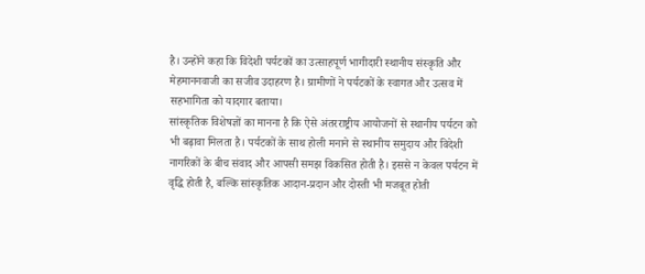है। उन्होंने कहा कि विदेशी पर्यटकों का उत्साहपूर्ण भागीदारी स्थानीय संस्कृति और मेहमाननवाजी का सजीव उदाहरण है। ग्रामीणों ने पर्यटकों के स्वागत और उत्सव में सहभागिता को यादगार बताया।
सांस्कृतिक विशेषज्ञों का मानना है कि ऐसे अंतरराष्ट्रीय आयोजनों से स्थानीय पर्यटन को भी बढ़ावा मिलता है। पर्यटकों के साथ होली मनाने से स्थानीय समुदाय और विदेशी नागरिकों के बीच संवाद और आपसी समझ विकसित होती है। इससे न केवल पर्यटन में वृद्धि होती है, बल्कि सांस्कृतिक आदान-प्रदान और दोस्ती भी मजबूत होती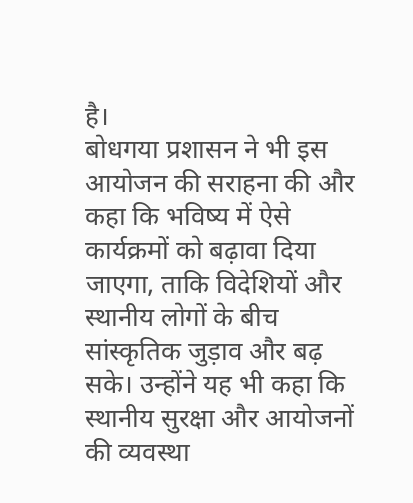है।
बोधगया प्रशासन ने भी इस आयोजन की सराहना की और कहा कि भविष्य में ऐसे कार्यक्रमों को बढ़ावा दिया जाएगा, ताकि विदेशियों और स्थानीय लोगों के बीच सांस्कृतिक जुड़ाव और बढ़ सके। उन्होंने यह भी कहा कि स्थानीय सुरक्षा और आयोजनों की व्यवस्था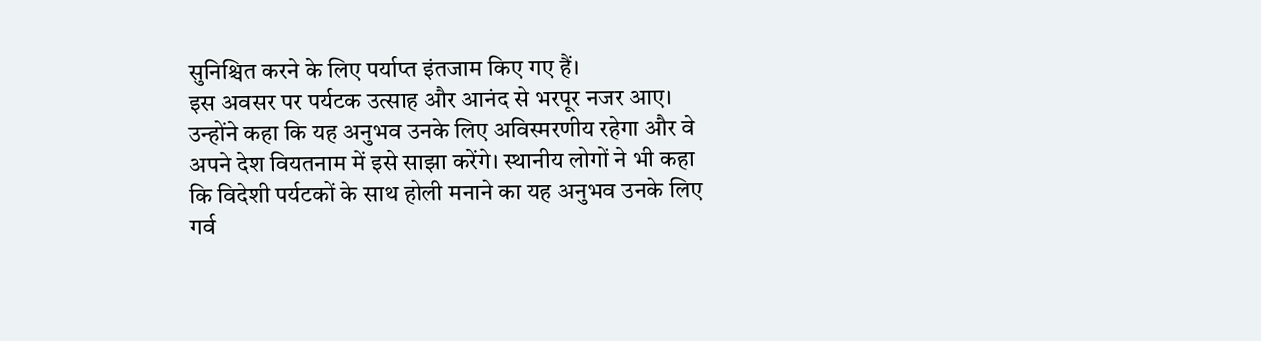सुनिश्चित करने के लिए पर्याप्त इंतजाम किए गए हैं।
इस अवसर पर पर्यटक उत्साह और आनंद से भरपूर नजर आए। उन्होंने कहा कि यह अनुभव उनके लिए अविस्मरणीय रहेगा और वे अपने देश वियतनाम में इसे साझा करेंगे। स्थानीय लोगों ने भी कहा कि विदेशी पर्यटकों के साथ होली मनाने का यह अनुभव उनके लिए गर्व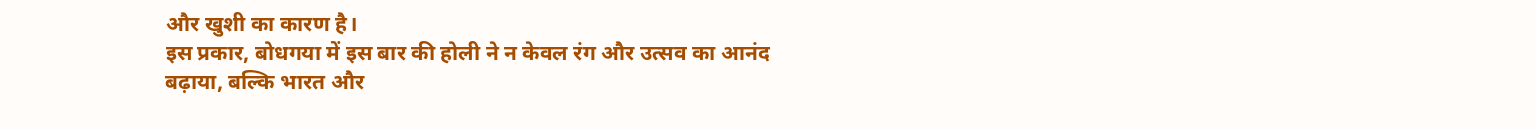और खुशी का कारण है।
इस प्रकार, बोधगया में इस बार की होली ने न केवल रंग और उत्सव का आनंद बढ़ाया, बल्कि भारत और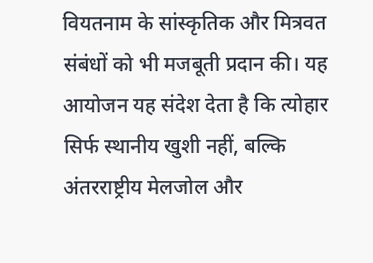वियतनाम के सांस्कृतिक और मित्रवत संबंधों को भी मजबूती प्रदान की। यह आयोजन यह संदेश देता है कि त्योहार सिर्फ स्थानीय खुशी नहीं, बल्कि अंतरराष्ट्रीय मेलजोल और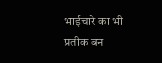भाईचारे का भी प्रतीक बन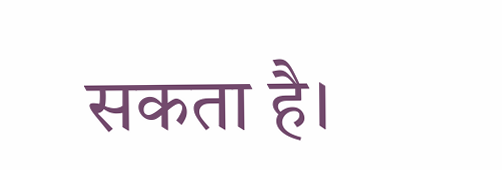सकता है।